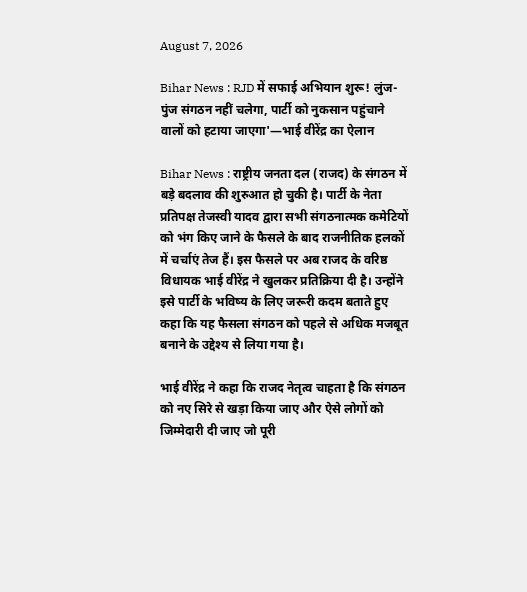August 7, 2026

Bihar News : RJD में सफाई अभियान शुरू! लुंज-पुंज संगठन नहीं चलेगा, पार्टी को नुकसान पहुंचाने वालों को हटाया जाएगा'—भाई वीरेंद्र का ऐलान

Bihar News : राष्ट्रीय जनता दल (राजद) के संगठन में बड़े बदलाव की शुरुआत हो चुकी है। पार्टी के नेता प्रतिपक्ष तेजस्वी यादव द्वारा सभी संगठनात्मक कमेटियों को भंग किए जाने के फैसले के बाद राजनीतिक हलकों में चर्चाएं तेज हैं। इस फैसले पर अब राजद के वरिष्ठ विधायक भाई वीरेंद्र ने खुलकर प्रतिक्रिया दी है। उन्होंने इसे पार्टी के भविष्य के लिए जरूरी कदम बताते हुए कहा कि यह फैसला संगठन को पहले से अधिक मजबूत बनाने के उद्देश्य से लिया गया है।

भाई वीरेंद्र ने कहा कि राजद नेतृत्व चाहता है कि संगठन को नए सिरे से खड़ा किया जाए और ऐसे लोगों को जिम्मेदारी दी जाए जो पूरी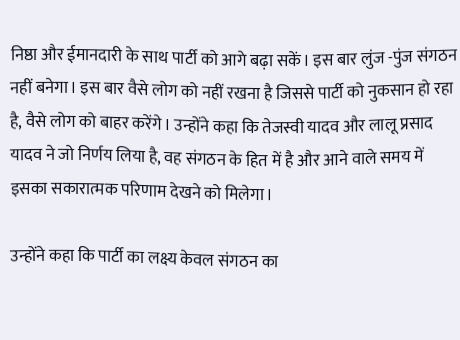निष्ठा और ईमानदारी के साथ पार्टी को आगे बढ़ा सकें। इस बार लुंज -पुंज संगठन नहीं बनेगा। इस बार वैसे लोग को नहीं रखना है जिससे पार्टी को नुकसान हो रहा है, वैसे लोग को बाहर करेंगे। उन्होंने कहा कि तेजस्वी यादव और लालू प्रसाद यादव ने जो निर्णय लिया है, वह संगठन के हित में है और आने वाले समय में इसका सकारात्मक परिणाम देखने को मिलेगा।

उन्होंने कहा कि पार्टी का लक्ष्य केवल संगठन का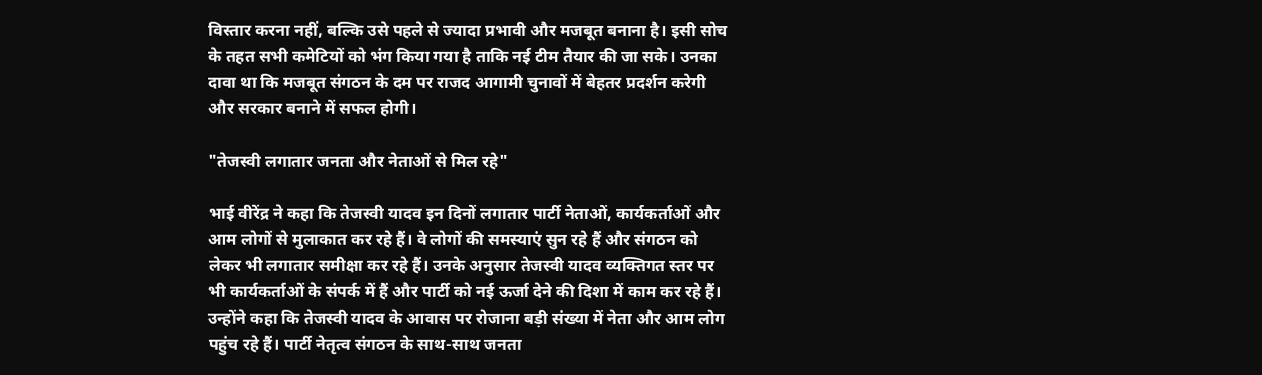विस्तार करना नहीं, बल्कि उसे पहले से ज्यादा प्रभावी और मजबूत बनाना है। इसी सोच के तहत सभी कमेटियों को भंग किया गया है ताकि नई टीम तैयार की जा सके। उनका दावा था कि मजबूत संगठन के दम पर राजद आगामी चुनावों में बेहतर प्रदर्शन करेगी और सरकार बनाने में सफल होगी।

"तेजस्वी लगातार जनता और नेताओं से मिल रहे"

भाई वीरेंद्र ने कहा कि तेजस्वी यादव इन दिनों लगातार पार्टी नेताओं, कार्यकर्ताओं और आम लोगों से मुलाकात कर रहे हैं। वे लोगों की समस्याएं सुन रहे हैं और संगठन को लेकर भी लगातार समीक्षा कर रहे हैं। उनके अनुसार तेजस्वी यादव व्यक्तिगत स्तर पर भी कार्यकर्ताओं के संपर्क में हैं और पार्टी को नई ऊर्जा देने की दिशा में काम कर रहे हैं। उन्होंने कहा कि तेजस्वी यादव के आवास पर रोजाना बड़ी संख्या में नेता और आम लोग पहुंच रहे हैं। पार्टी नेतृत्व संगठन के साथ-साथ जनता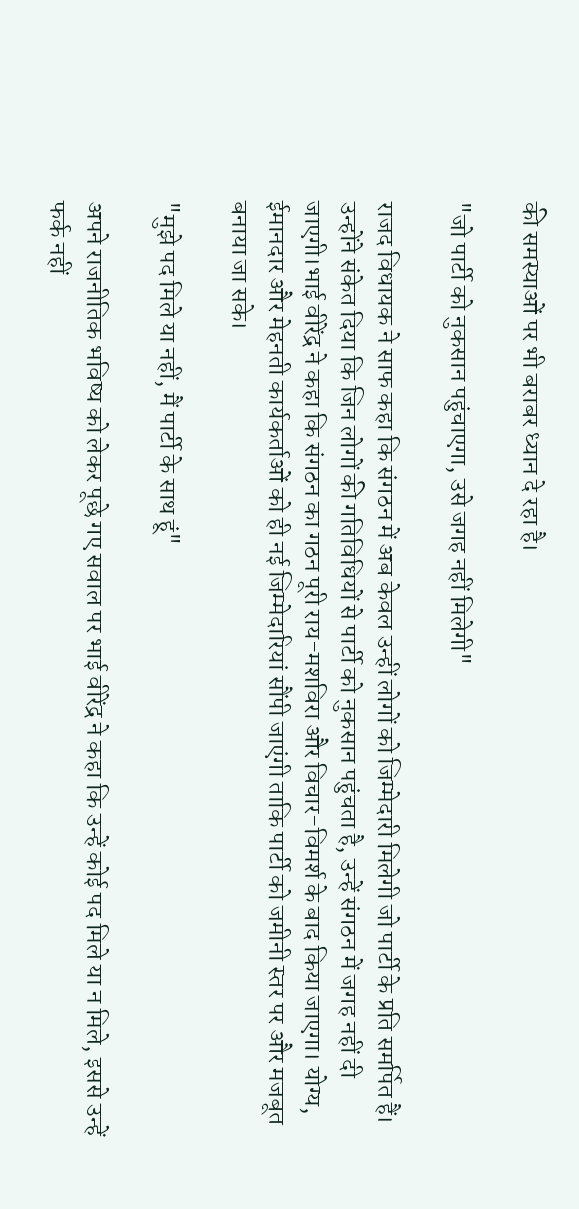की समस्याओं पर भी बराबर ध्यान दे रहा है।

"जो पार्टी को नुकसान पहुंचाएगा, उसे जगह नहीं मिलेगी"

राजद विधायक ने साफ कहा कि संगठन में अब केवल उन्हीं लोगों को जिम्मेदारी मिलेगी जो पार्टी के प्रति समर्पित हैं। उन्होंने संकेत दिया कि जिन लोगों की गतिविधियों से पार्टी को नुकसान पहुंचता है, उन्हें संगठन में जगह नहीं दी जाएगी।भाई वीरेंद्र ने कहा कि संगठन का गठन पूरी राय-मशविरा और विचार-विमर्श के बाद किया जाएगा। योग्य, ईमानदार और मेहनती कार्यकर्ताओं को ही नई जिम्मेदारियां सौंपी जाएंगी ताकि पार्टी को जमीनी स्तर पर और मजबूत बनाया जा सके।

"मुझे पद मिले या नहीं, मैं पार्टी के साथ हूं"

अपने राजनीतिक भविष्य को लेकर पूछे गए सवाल पर भाई वीरेंद्र ने कहा कि उन्हें कोई पद मिले या न मिले, इससे उन्हें फर्क नहीं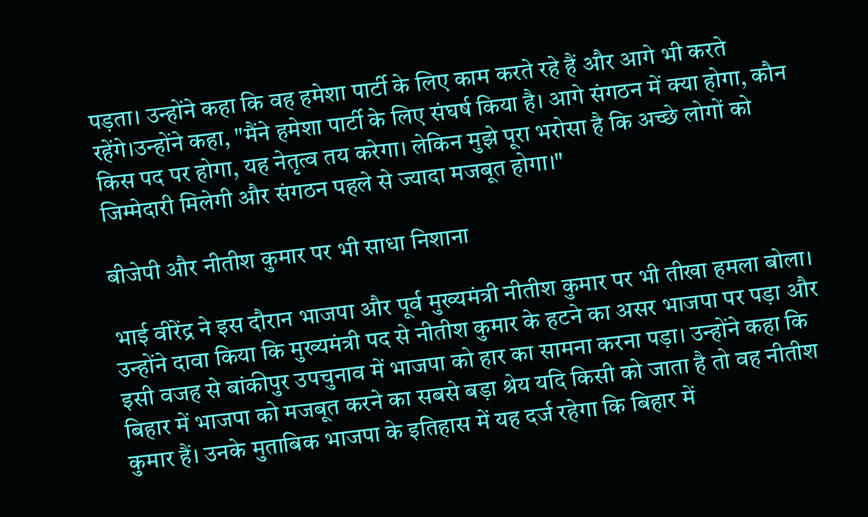पड़ता। उन्होंने कहा कि वह हमेशा पार्टी के लिए काम करते रहे हैं और आगे भी करते रहेंगे।उन्होंने कहा, "मैंने हमेशा पार्टी के लिए संघर्ष किया है। आगे संगठन में क्या होगा, कौन किस पद पर होगा, यह नेतृत्व तय करेगा। लेकिन मुझे पूरा भरोसा है कि अच्छे लोगों को जिम्मेदारी मिलेगी और संगठन पहले से ज्यादा मजबूत होगा।"

बीजेपी और नीतीश कुमार पर भी साधा निशाना

भाई वीरेंद्र ने इस दौरान भाजपा और पूर्व मुख्यमंत्री नीतीश कुमार पर भी तीखा हमला बोला। उन्होंने दावा किया कि मुख्यमंत्री पद से नीतीश कुमार के हटने का असर भाजपा पर पड़ा और इसी वजह से बांकीपुर उपचुनाव में भाजपा को हार का सामना करना पड़ा। उन्होंने कहा कि बिहार में भाजपा को मजबूत करने का सबसे बड़ा श्रेय यदि किसी को जाता है तो वह नीतीश कुमार हैं। उनके मुताबिक भाजपा के इतिहास में यह दर्ज रहेगा कि बिहार में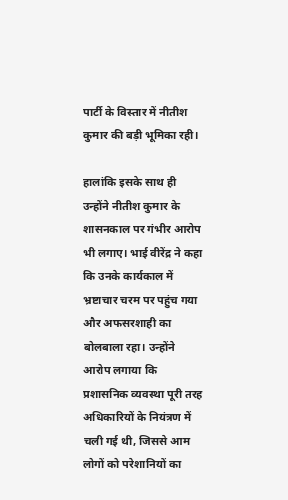पार्टी के विस्तार में नीतीश कुमार की बड़ी भूमिका रही।

हालांकि इसके साथ ही उन्होंने नीतीश कुमार के शासनकाल पर गंभीर आरोप भी लगाए। भाई वीरेंद्र ने कहा कि उनके कार्यकाल में भ्रष्टाचार चरम पर पहुंच गया और अफसरशाही का बोलबाला रहा। उन्होंने आरोप लगाया कि प्रशासनिक व्यवस्था पूरी तरह अधिकारियों के नियंत्रण में चली गई थी, जिससे आम लोगों को परेशानियों का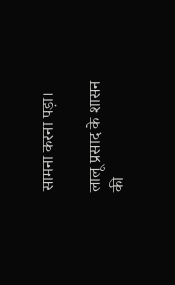सामना करना पड़ा।

लालू प्रसाद के शासन की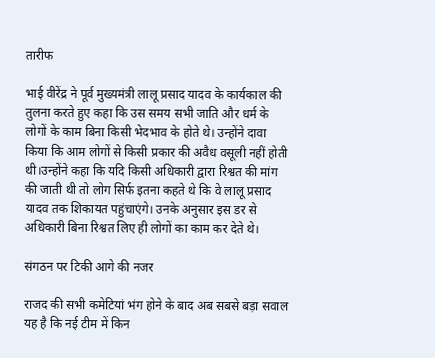तारीफ

भाई वीरेंद्र ने पूर्व मुख्यमंत्री लालू प्रसाद यादव के कार्यकाल की तुलना करते हुए कहा कि उस समय सभी जाति और धर्म के लोगों के काम बिना किसी भेदभाव के होते थे। उन्होंने दावा किया कि आम लोगों से किसी प्रकार की अवैध वसूली नहीं होती थी।उन्होंने कहा कि यदि किसी अधिकारी द्वारा रिश्वत की मांग की जाती थी तो लोग सिर्फ इतना कहते थे कि वे लालू प्रसाद यादव तक शिकायत पहुंचाएंगे। उनके अनुसार इस डर से अधिकारी बिना रिश्वत लिए ही लोगों का काम कर देते थे।

संगठन पर टिकी आगे की नजर

राजद की सभी कमेटियां भंग होने के बाद अब सबसे बड़ा सवाल यह है कि नई टीम में किन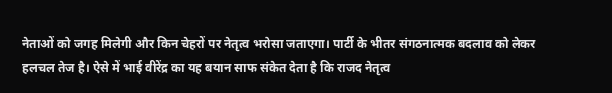नेताओं को जगह मिलेगी और किन चेहरों पर नेतृत्व भरोसा जताएगा। पार्टी के भीतर संगठनात्मक बदलाव को लेकर हलचल तेज है। ऐसे में भाई वीरेंद्र का यह बयान साफ संकेत देता है कि राजद नेतृत्व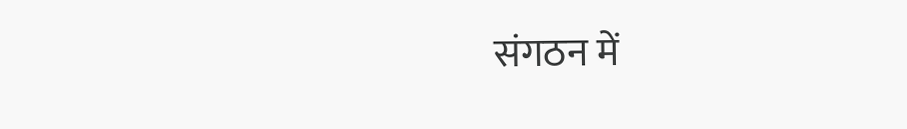संगठन में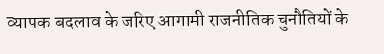व्यापक बदलाव के जरिए आगामी राजनीतिक चुनौतियों के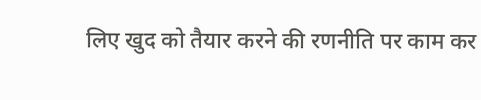लिए खुद को तैयार करने की रणनीति पर काम कर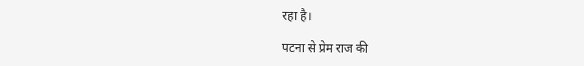रहा है।

पटना से प्रेम राज की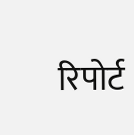रिपोर्ट